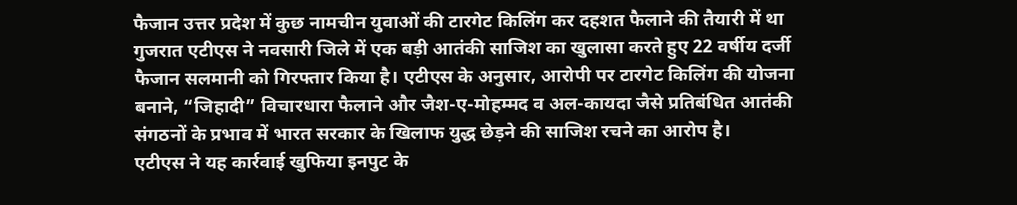फैजान उत्तर प्रदेश में कुछ नामचीन युवाओं की टारगेट किलिंग कर दहशत फैलाने की तैयारी में था
गुजरात एटीएस ने नवसारी जिले में एक बड़ी आतंकी साजिश का खुलासा करते हुए 22 वर्षीय दर्जी फैजान सलमानी को गिरफ्तार किया है। एटीएस के अनुसार, आरोपी पर टारगेट किलिंग की योजना बनाने, “जिहादी” विचारधारा फैलाने और जैश-ए-मोहम्मद व अल-कायदा जैसे प्रतिबंधित आतंकी संगठनों के प्रभाव में भारत सरकार के खिलाफ युद्ध छेड़ने की साजिश रचने का आरोप है।
एटीएस ने यह कार्रवाई खुफिया इनपुट के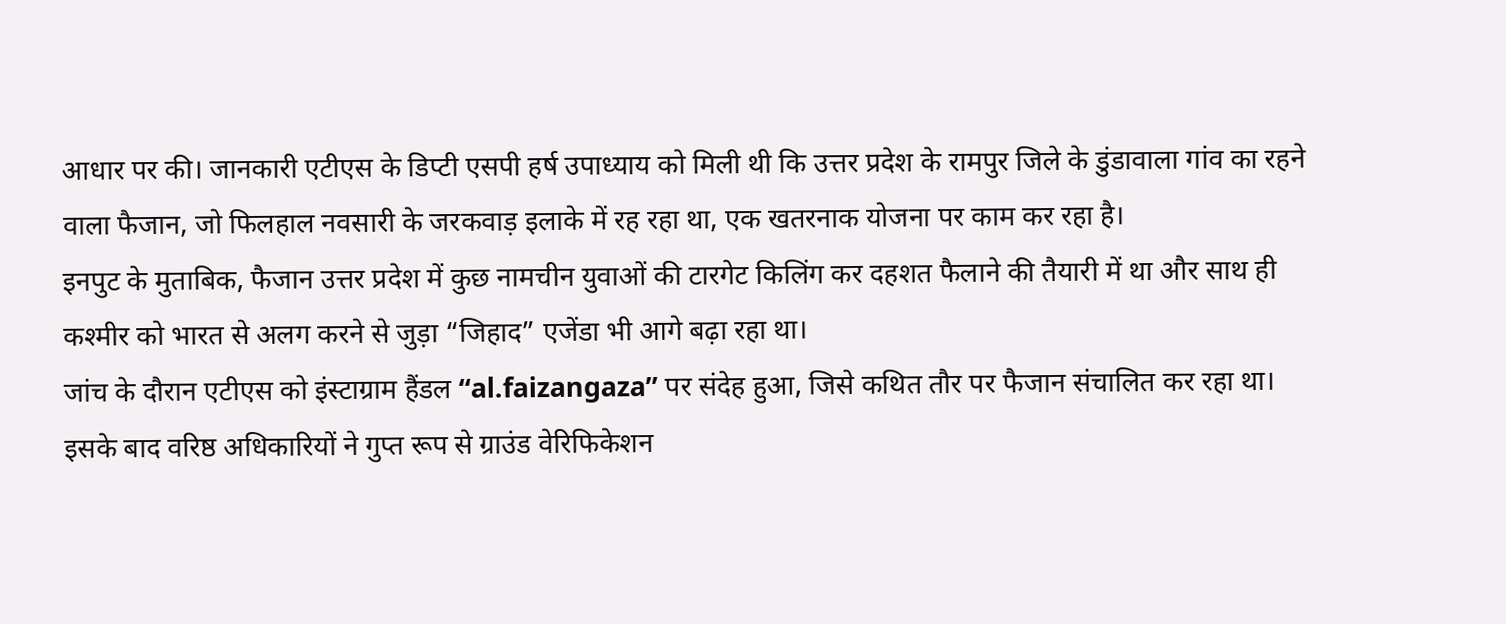आधार पर की। जानकारी एटीएस के डिप्टी एसपी हर्ष उपाध्याय को मिली थी कि उत्तर प्रदेश के रामपुर जिले के डुंडावाला गांव का रहने वाला फैजान, जो फिलहाल नवसारी के जरकवाड़ इलाके में रह रहा था, एक खतरनाक योजना पर काम कर रहा है।
इनपुट के मुताबिक, फैजान उत्तर प्रदेश में कुछ नामचीन युवाओं की टारगेट किलिंग कर दहशत फैलाने की तैयारी में था और साथ ही कश्मीर को भारत से अलग करने से जुड़ा “जिहाद” एजेंडा भी आगे बढ़ा रहा था।
जांच के दौरान एटीएस को इंस्टाग्राम हैंडल “al.faizangaza” पर संदेह हुआ, जिसे कथित तौर पर फैजान संचालित कर रहा था। इसके बाद वरिष्ठ अधिकारियों ने गुप्त रूप से ग्राउंड वेरिफिकेशन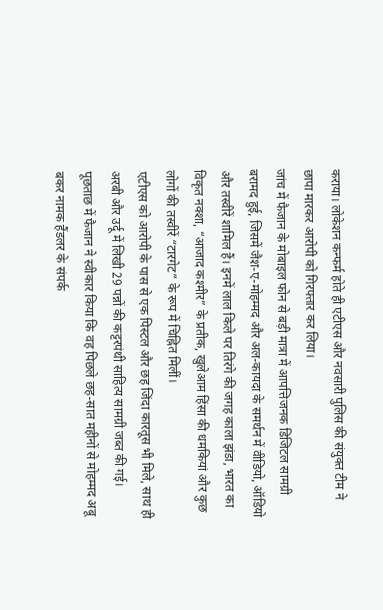कराया। लोकेशन कन्फर्म होते ही एटीएस और नवसारी पुलिस की संयुक्त टीम ने छापा मारकर आरोपी को गिरफ्तार कर लिया।
जांच में फैजान के मोबाइल फोन से बड़ी मात्रा में आपत्तिजनक डिजिटल सामग्री बरामद हुई, जिसमें जैश-ए-मोहम्मद और अल-कायदा के समर्थन में वीडियो, ऑडियो और तस्वीरें शामिल हैं। इनमें लाल किले पर तिरंगे की जगह काला झंडा, भारत का विकृत नक्शा, “आजाद कश्मीर” के प्रतीक, खुलेआम हिंसा की धमकियां और कुछ लोगों की तस्वीरें “टारगेट” के रूप में चिह्नित मिलीं।
एटीएस को आरोपी के पास से एक पिस्टल और छह जिंदा कारतूस भी मिले, साथ ही अरबी और उर्दू में लिखी 29 पन्नों की कट्टरपंथी साहित्य सामग्री जब्त की गई। पूछताछ में फैजान ने स्वीकार किया कि वह पिछले छह-सात महीनों से मोहम्मद अबू बकर नामक हैंडलर के संपर्क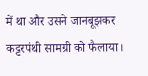में था और उसने जानबूझकर कट्टरपंथी सामग्री को फैलाया।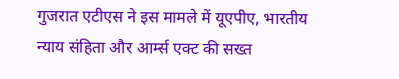गुजरात एटीएस ने इस मामले में यूएपीए, भारतीय न्याय संहिता और आर्म्स एक्ट की सख्त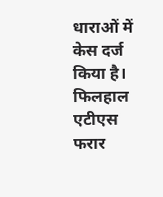धाराओं में केस दर्ज किया है। फिलहाल एटीएस फरार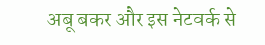अबू बकर और इस नेटवर्क से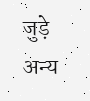जुड़े अन्य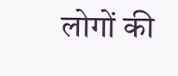लोगों की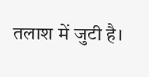तलाश में जुटी है।